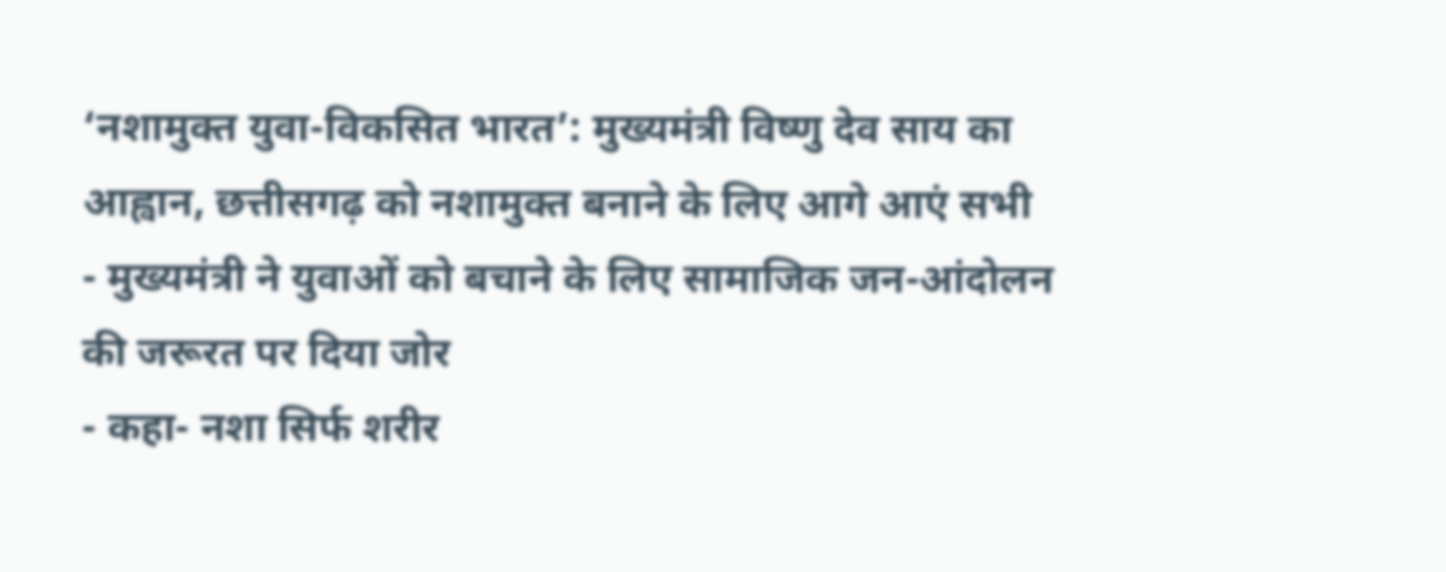‘नशामुक्त युवा-विकसित भारत’: मुख्यमंत्री विष्णु देव साय का आह्वान, छत्तीसगढ़ को नशामुक्त बनाने के लिए आगे आएं सभी
- मुख्यमंत्री ने युवाओं को बचाने के लिए सामाजिक जन-आंदोलन की जरूरत पर दिया जोर
- कहा- नशा सिर्फ शरीर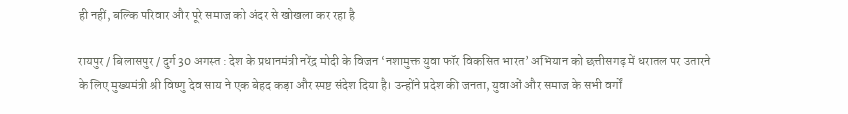ही नहीं, बल्कि परिवार और पूरे समाज को अंदर से खोखला कर रहा है

रायपुर / बिलासपुर / दुर्ग 30 अगस्त : देश के प्रधानमंत्री नरेंद्र मोदी के विजन ‘नशामुक्त युवा फॉर विकसित भारत’ अभियान को छत्तीसगढ़ में धरातल पर उतारने के लिए मुख्यमंत्री श्री विष्णु देव साय ने एक बेहद कड़ा और स्पष्ट संदेश दिया है। उन्होंने प्रदेश की जनता, युवाओं और समाज के सभी वर्गों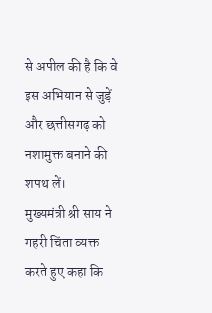से अपील की है कि वे इस अभियान से जुड़ें और छत्तीसगढ़ को नशामुक्त बनाने की शपथ लें।
मुख्यमंत्री श्री साय ने गहरी चिंता व्यक्त करते हुए कहा कि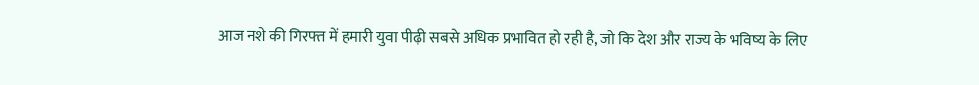आज नशे की गिरफ्त में हमारी युवा पीढ़ी सबसे अधिक प्रभावित हो रही है, जो कि देश और राज्य के भविष्य के लिए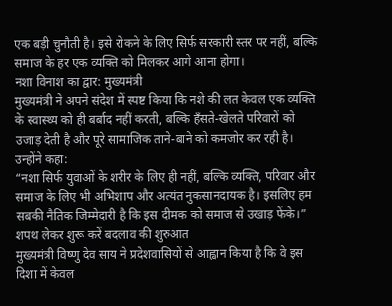एक बड़ी चुनौती है। इसे रोकने के लिए सिर्फ सरकारी स्तर पर नहीं, बल्कि समाज के हर एक व्यक्ति को मिलकर आगे आना होगा।
नशा विनाश का द्वार: मुख्यमंत्री
मुख्यमंत्री ने अपने संदेश में स्पष्ट किया कि नशे की लत केवल एक व्यक्ति के स्वास्थ्य को ही बर्बाद नहीं करती, बल्कि हँसते-खेलते परिवारों को उजाड़ देती है और पूरे सामाजिक ताने-बाने को कमजोर कर रही है। उन्होंने कहा:
“नशा सिर्फ युवाओं के शरीर के लिए ही नहीं, बल्कि व्यक्ति, परिवार और समाज के लिए भी अभिशाप और अत्यंत नुकसानदायक है। इसलिए हम सबकी नैतिक जिम्मेदारी है कि इस दीमक को समाज से उखाड़ फेंके।”
शपथ लेकर शुरू करें बदलाव की शुरुआत
मुख्यमंत्री विष्णु देव साय ने प्रदेशवासियों से आह्वान किया है कि वे इस दिशा में केवल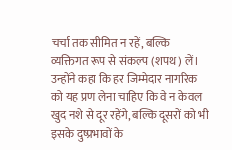चर्चा तक सीमित न रहें, बल्कि व्यक्तिगत रूप से संकल्प (शपथ) लें। उन्होंने कहा कि हर जिम्मेदार नागरिक को यह प्रण लेना चाहिए कि वे न केवल खुद नशे से दूर रहेंगे, बल्कि दूसरों को भी इसके दुष्प्रभावों के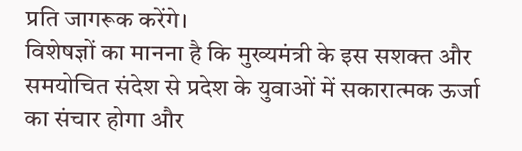प्रति जागरूक करेंगे।
विशेषज्ञों का मानना है कि मुख्यमंत्री के इस सशक्त और समयोचित संदेश से प्रदेश के युवाओं में सकारात्मक ऊर्जा का संचार होगा और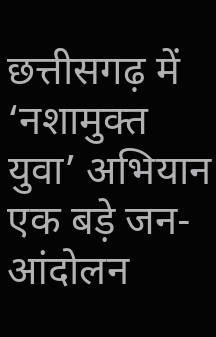छत्तीसगढ़ में ‘नशामुक्त युवा’ अभियान एक बड़े जन-आंदोलन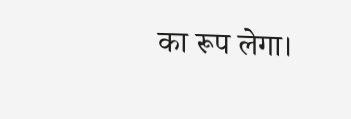का रूप लेगा।